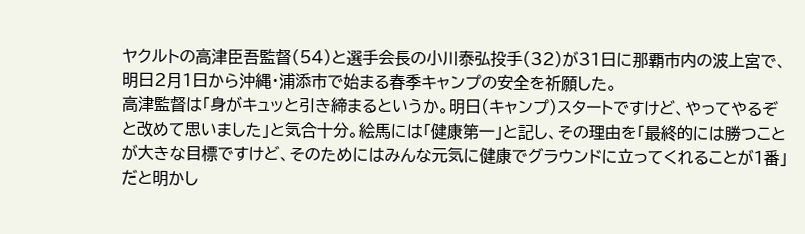ヤクルトの高津臣吾監督(54)と選手会長の小川泰弘投手(32)が31日に那覇市内の波上宮で、明日2月1日から沖縄・浦添市で始まる春季キャンプの安全を祈願した。
高津監督は「身がキュッと引き締まるというか。明日(キャンプ)スタートですけど、やってやるぞと改めて思いました」と気合十分。絵馬には「健康第一」と記し、その理由を「最終的には勝つことが大きな目標ですけど、そのためにはみんな元気に健康でグラウンドに立ってくれることが1番」だと明かし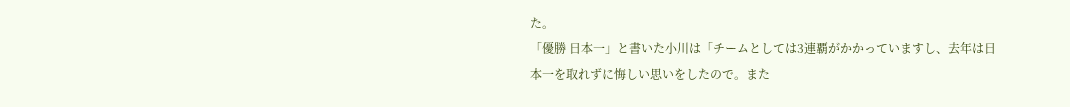た。
「優勝 日本一」と書いた小川は「チームとしては3連覇がかかっていますし、去年は日本一を取れずに悔しい思いをしたので。また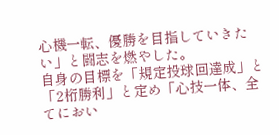心機一転、優勝を目指していきたい」と闘志を燃やした。
自身の目標を「規定投球回達成」と「2桁勝利」と定め「心技一体、全てにおい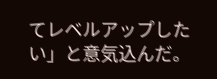てレベルアップしたい」と意気込んだ。